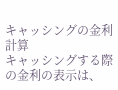キャッシングの金利計算
キャッシングする際の金利の表示は、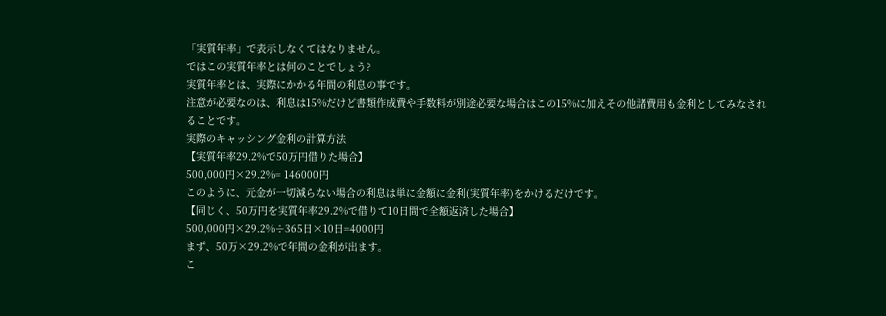「実質年率」で表示しなくてはなりません。
ではこの実質年率とは何のことでしょう?
実質年率とは、実際にかかる年間の利息の事です。
注意が必要なのは、利息は15%だけど書類作成費や手数料が別途必要な場合はこの15%に加えその他諸費用も金利としてみなされることです。
実際のキャッシング金利の計算方法
【実質年率29.2%で50万円借りた場合】
500,000円×29.2%= 146000円
このように、元金が一切減らない場合の利息は単に金額に金利(実質年率)をかけるだけです。
【同じく、50万円を実質年率29.2%で借りて10日間で全額返済した場合】
500,000円×29.2%÷365日×10日=4000円
まず、50万×29.2%で年間の金利が出ます。
こ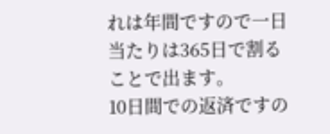れは年間ですので一日当たりは365日で割ることで出ます。
10日間での返済ですの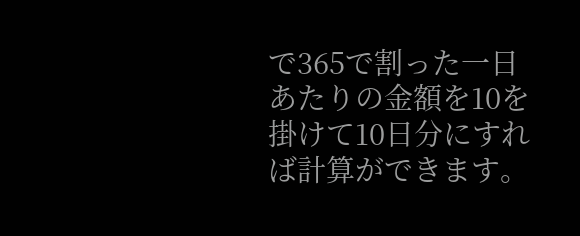で365で割った一日あたりの金額を10を掛けて10日分にすれば計算ができます。